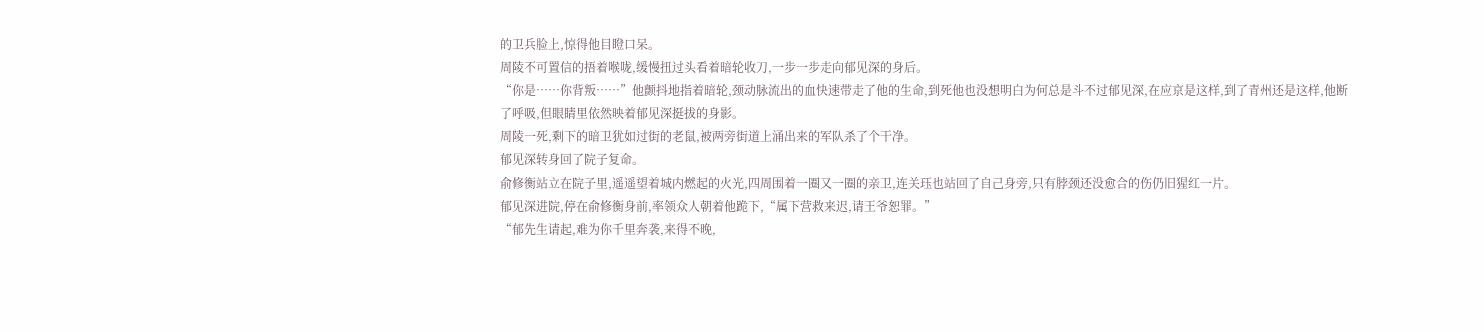的卫兵脸上,惊得他目瞪口呆。
周陵不可置信的捂着喉咙,缓慢扭过头看着暗轮收刀,一步一步走向郁见深的身后。
“你是……你背叛……”他颤抖地指着暗轮,颈动脉流出的血快速带走了他的生命,到死他也没想明白为何总是斗不过郁见深,在应京是这样,到了青州还是这样,他断了呼吸,但眼睛里依然映着郁见深挺拔的身影。
周陵一死,剩下的暗卫犹如过街的老鼠,被两旁街道上涌出来的军队杀了个干净。
郁见深转身回了院子复命。
俞修衡站立在院子里,遥遥望着城内燃起的火光,四周围着一圈又一圈的亲卫,连关珏也站回了自己身旁,只有脖颈还没愈合的伤仍旧猩红一片。
郁见深进院,停在俞修衡身前,率领众人朝着他跪下,“属下营救来迟,请王爷恕罪。”
“郁先生请起,难为你千里奔袭,来得不晚,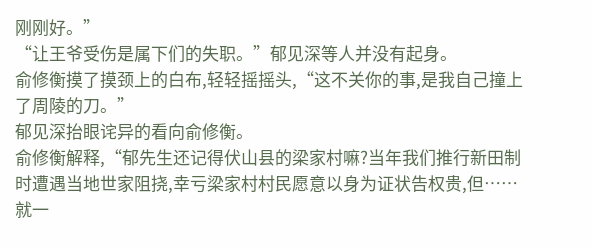刚刚好。”
“让王爷受伤是属下们的失职。”郁见深等人并没有起身。
俞修衡摸了摸颈上的白布,轻轻摇摇头,“这不关你的事,是我自己撞上了周陵的刀。”
郁见深抬眼诧异的看向俞修衡。
俞修衡解释,“郁先生还记得伏山县的梁家村嘛?当年我们推行新田制时遭遇当地世家阻挠,幸亏梁家村村民愿意以身为证状告权贵,但……就一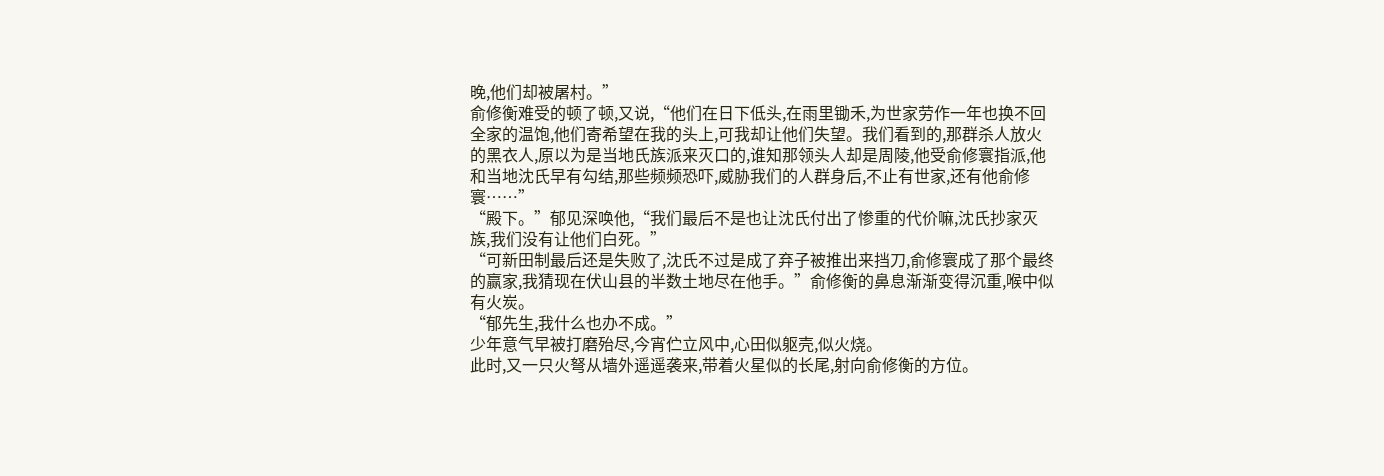晚,他们却被屠村。”
俞修衡难受的顿了顿,又说,“他们在日下低头,在雨里锄禾,为世家劳作一年也换不回全家的温饱,他们寄希望在我的头上,可我却让他们失望。我们看到的,那群杀人放火的黑衣人,原以为是当地氏族派来灭口的,谁知那领头人却是周陵,他受俞修寰指派,他和当地沈氏早有勾结,那些频频恐吓,威胁我们的人群身后,不止有世家,还有他俞修寰……”
“殿下。”郁见深唤他,“我们最后不是也让沈氏付出了惨重的代价嘛,沈氏抄家灭族,我们没有让他们白死。”
“可新田制最后还是失败了,沈氏不过是成了弃子被推出来挡刀,俞修寰成了那个最终的赢家,我猜现在伏山县的半数土地尽在他手。”俞修衡的鼻息渐渐变得沉重,喉中似有火炭。
“郁先生,我什么也办不成。”
少年意气早被打磨殆尽,今宵伫立风中,心田似躯壳,似火烧。
此时,又一只火弩从墙外遥遥袭来,带着火星似的长尾,射向俞修衡的方位。